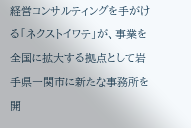経営コンサルティングを手がける「ネクストイワテ」が、事業を全国に拡大する拠点として岩手県一関市に新たな事務所を開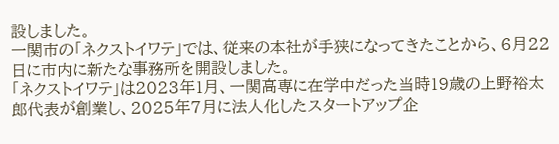設しました。
一関市の「ネクストイワテ」では、従来の本社が手狭になってきたことから、6月22日に市内に新たな事務所を開設しました。
「ネクストイワテ」は2023年1月、一関高専に在学中だった当時19歳の上野裕太郎代表が創業し、2025年7月に法人化したスタートアップ企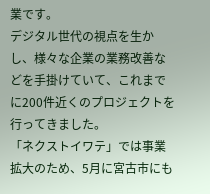業です。
デジタル世代の視点を生かし、様々な企業の業務改善などを手掛けていて、これまでに200件近くのプロジェクトを行ってきました。
「ネクストイワテ」では事業拡大のため、5月に宮古市にも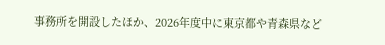事務所を開設したほか、2026年度中に東京都や青森県など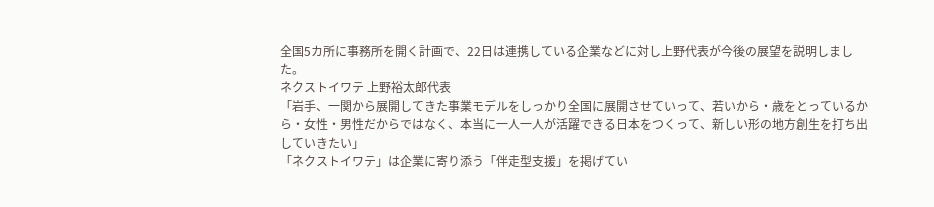全国5カ所に事務所を開く計画で、22日は連携している企業などに対し上野代表が今後の展望を説明しました。
ネクストイワテ 上野裕太郎代表
「岩手、一関から展開してきた事業モデルをしっかり全国に展開させていって、若いから・歳をとっているから・女性・男性だからではなく、本当に一人一人が活躍できる日本をつくって、新しい形の地方創生を打ち出していきたい」
「ネクストイワテ」は企業に寄り添う「伴走型支援」を掲げてい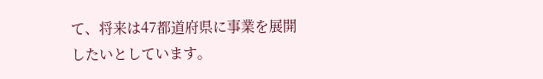て、将来は47都道府県に事業を展開したいとしています。